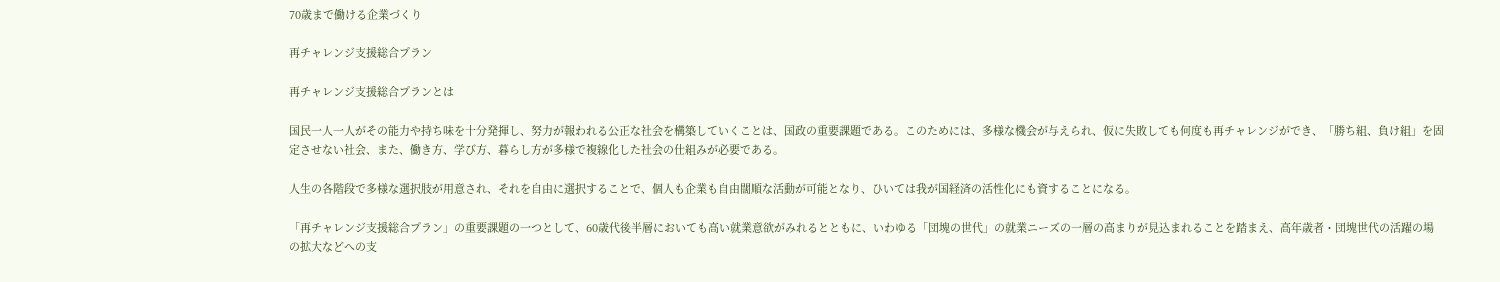70歳まで働ける企業づくり

再チャレンジ支援総合プラン

再チャレンジ支援総合プランとは

国民一人一人がその能力や持ち味を十分発揮し、努力が報われる公正な社会を構築していくことは、国政の重要課題である。このためには、多様な機会が与えられ、仮に失敗しても何度も再チャレンジができ、「勝ち組、負け組」を固定させない社会、また、働き方、学び方、暮らし方が多様で複線化した社会の仕組みが必要である。

人生の各階段で多様な選択肢が用意され、それを自由に選択することで、個人も企業も自由闊順な活動が可能となり、ひいては我が国経済の活性化にも資することになる。

「再チャレンジ支援総合プラン」の重要課題の一つとして、60歳代後半層においても高い就業意欲がみれるとともに、いわゆる「団塊の世代」の就業ニーズの一層の高まりが見込まれることを踏まえ、高年歳者・団塊世代の活躍の場の拡大などへの支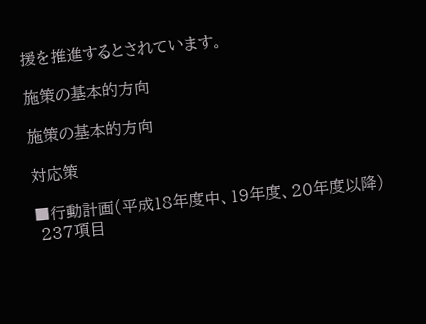援を推進するとされています。

施策の基本的方向

施策の基本的方向

対応策

■行動計画(平成18年度中、19年度、20年度以降)
 237項目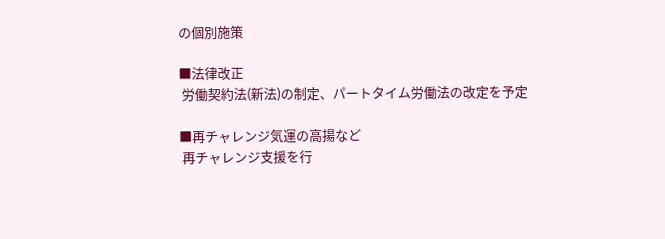の個別施策

■法律改正
 労働契約法(新法)の制定、パートタイム労働法の改定を予定

■再チャレンジ気運の高揚など
 再チャレンジ支援を行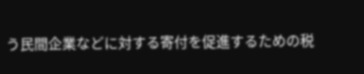う民間企業などに対する寄付を促進するための税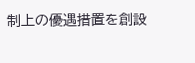制上の優遇措置を創設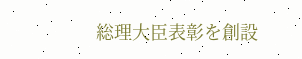総理大臣表彰を創設